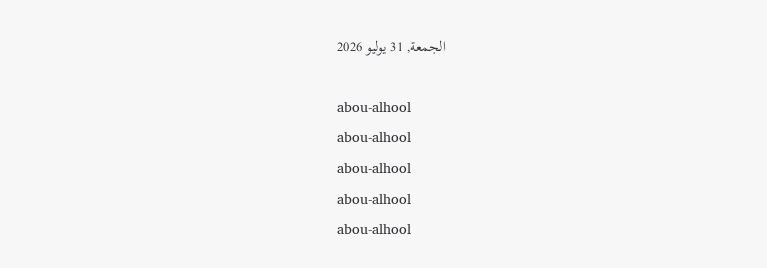الجمعة, 31 يوليو 2026

abou-alhool
abou-alhool
abou-alhool
abou-alhool
abou-alhool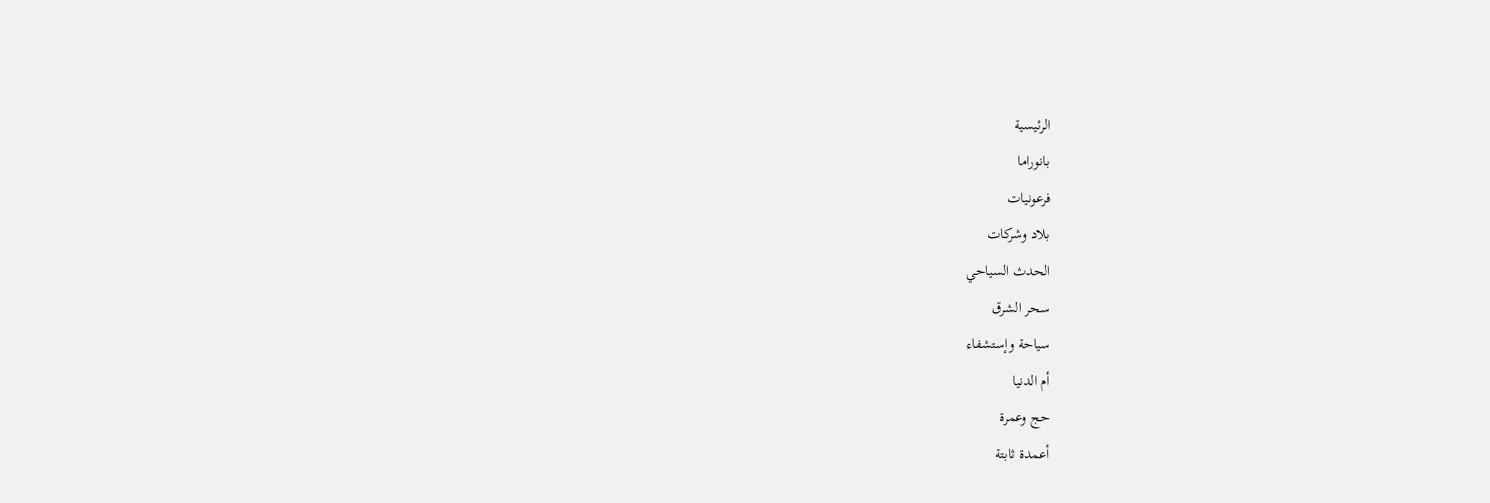الرئيسية
بانوراما
فرعونيات
بلاد وشركات
الحدث السياحي
سحر الشرق
سياحة وإستشفاء
أم الدنيا
حج وعمرة
أعمدة ثابتة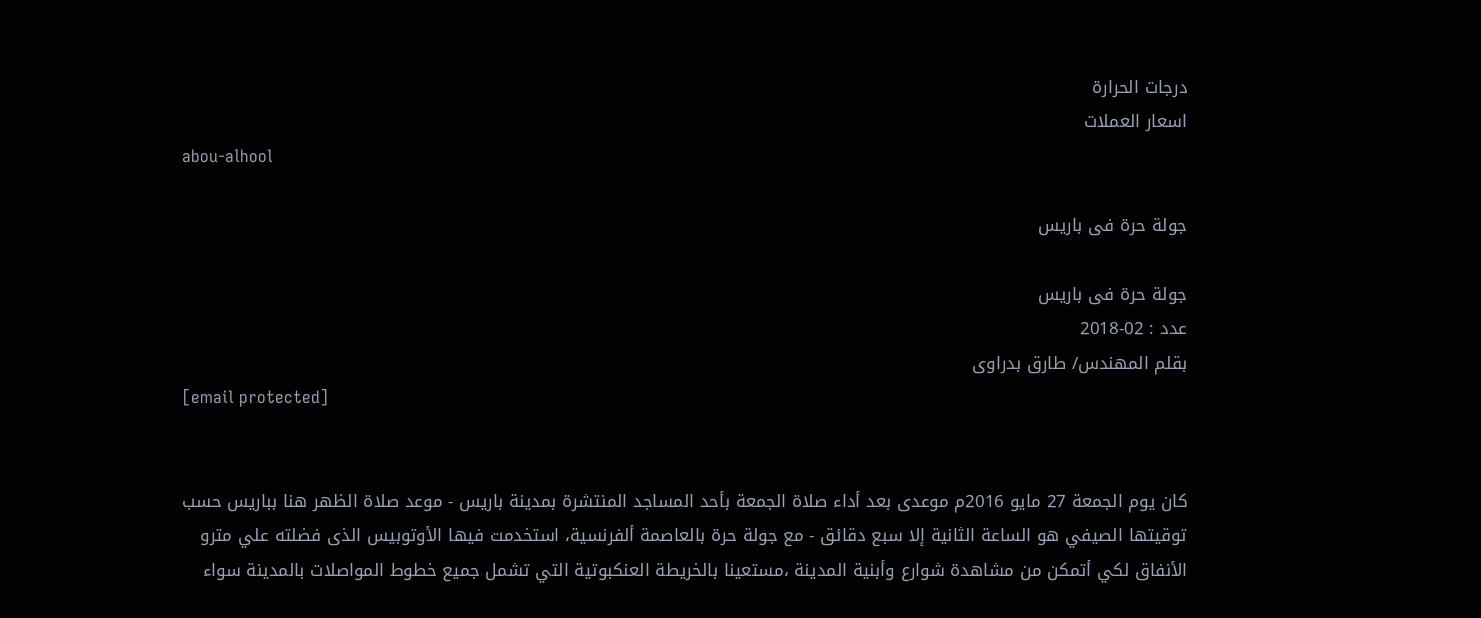درجات الحرارة
اسعار العملات
abou-alhool

جولة حرة فى باريس

جولة حرة فى باريس
عدد : 02-2018
بقلم المهندس/ طارق بدراوى
[email protected]


كان يوم الجمعة 27 مايو 2016م موعدى بعد أداء صلاة الجمعة بأحد المساجد المنتشرة بمدينة باريس - موعد صلاة الظهر هنا بباريس حسب توقيتها الصيفي هو الساعة الثانية إلا سبع دقائق - مع جولة حرة بالعاصمة ألفرنسية، استخدمت فيها الأوتوبيس الذى فضلته علي مترو الأنفاق لكي أتمكن من مشاهدة شوارع وأبنية المدينة ،مستعينا بالخريطة العنكبوتية التي تشمل جميع خطوط المواصلات بالمدينة سواء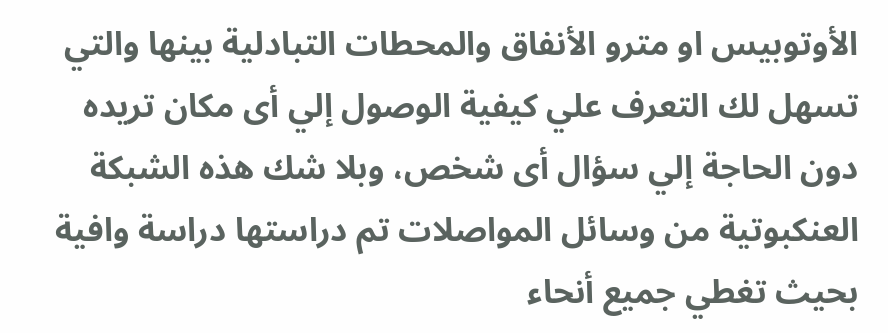الأوتوبيس او مترو الأنفاق والمحطات التبادلية بينها والتي تسهل لك التعرف علي كيفية الوصول إلي أى مكان تريده دون الحاجة إلي سؤال أى شخص، وبلا شك هذه الشبكة العنكبوتية من وسائل المواصلات تم دراستها دراسة وافية بحيث تغطي جميع أنحاء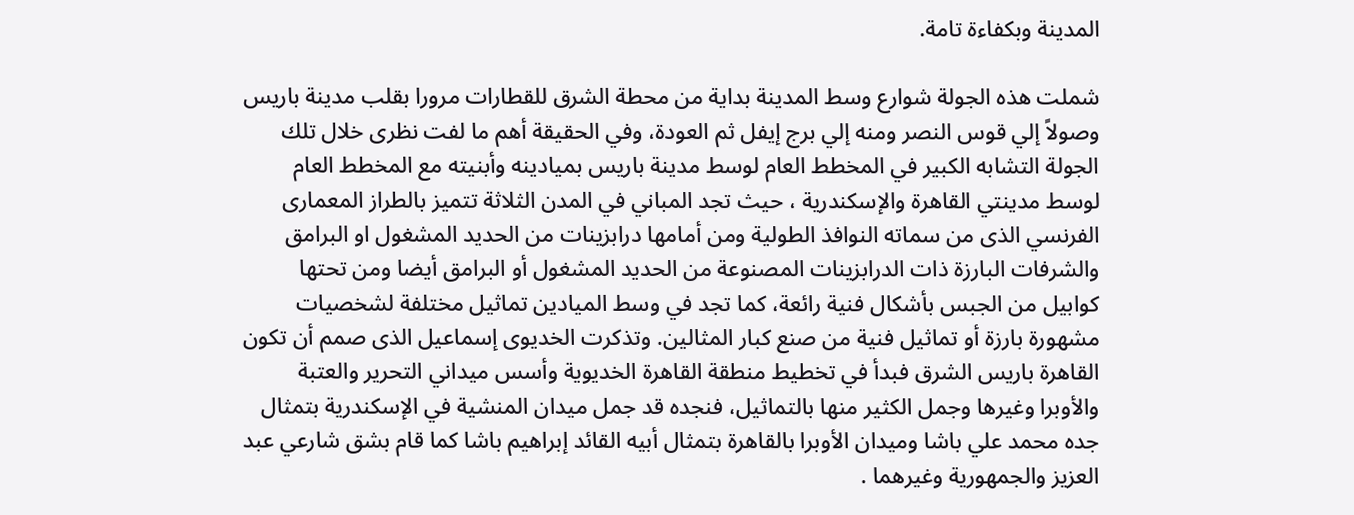المدينة وبكفاءة تامة.

شملت هذه الجولة شوارع وسط المدينة بداية من محطة الشرق للقطارات مرورا بقلب مدينة باريس وصولاً إلي قوس النصر ومنه إلي برج إيفل ثم العودة، وفي الحقيقة أهم ما لفت نظرى خلال تلك الجولة التشابه الكبير في المخطط العام لوسط مدينة باريس بميادينه وأبنيته مع المخطط العام لوسط مدينتي القاهرة والإسكندرية ، حيث تجد المباني في المدن الثلاثة تتميز بالطراز المعمارى الفرنسي الذى من سماته النوافذ الطولية ومن أمامها درابزينات من الحديد المشغول او البرامق والشرفات البارزة ذات الدرابزينات المصنوعة من الحديد المشغول أو البرامق أيضا ومن تحتها كوابيل من الجبس بأشكال فنية رائعة، كما تجد في وسط الميادين تماثيل مختلفة لشخصيات مشهورة بارزة أو تماثيل فنية من صنع كبار المثالين. وتذكرت الخديوى إسماعيل الذى صمم أن تكون القاهرة باريس الشرق فبدأ في تخطيط منطقة القاهرة الخديوية وأسس ميداني التحرير والعتبة والأوبرا وغيرها وجمل الكثير منها بالتماثيل، فنجده قد جمل ميدان المنشية في الإسكندرية بتمثال جده محمد علي باشا وميدان الأوبرا بالقاهرة بتمثال أبيه القائد إبراهيم باشا كما قام بشق شارعي عبد العزيز والجمهورية وغيرهما .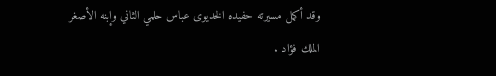وقد أكمل مسيرته حفيده الخديوى عباس حلمي الثاني وإبنه الأصغر الملك فؤاد .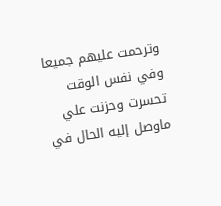وترحمت عليهم جميعا وفي نفس الوقت تحسرت وحزنت علي ماوصل إليه الحال في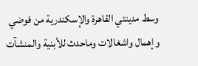وسط مدينتي القاهرة والإسكندرية من فوضي وإهمال واشغالات وماحدث للأبنية والمنشآت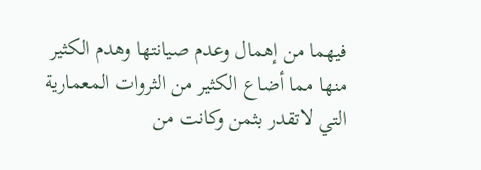فيهما من إهمال وعدم صيانتها وهدم الكثير منها مما أضاع الكثير من الثروات المعمارية التي لاتقدر بثمن وكانت من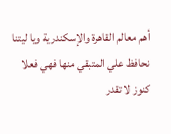أهم معالم القاهرة والإسكندرية ويا ليتنا نحافظ علي المتبقي منها فهي فعلا كنوز لا تقدر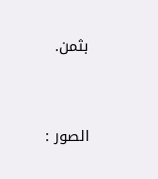بثمن.


الصور :